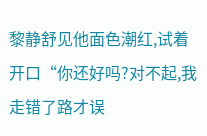黎静舒见他面色潮红,试着开口“你还好吗?对不起,我走错了路才误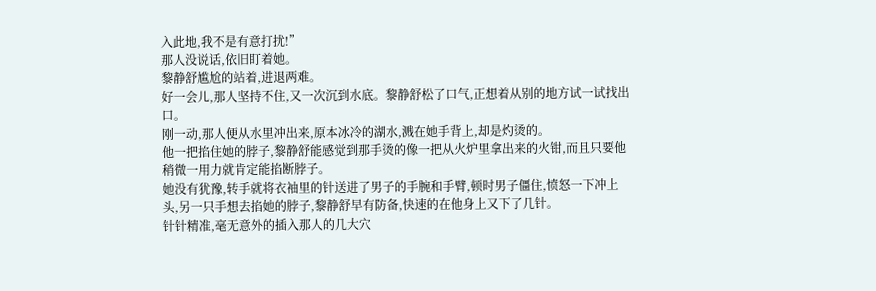入此地,我不是有意打扰!”
那人没说话,依旧盯着她。
黎静舒尴尬的站着,进退两难。
好一会儿,那人坚持不住,又一次沉到水底。黎静舒松了口气,正想着从别的地方试一试找出口。
刚一动,那人便从水里冲出来,原本冰冷的湖水,溅在她手背上,却是灼烫的。
他一把掐住她的脖子,黎静舒能感觉到那手烫的像一把从火炉里拿出来的火钳,而且只要他稍微一用力就肯定能掐断脖子。
她没有犹豫,转手就将衣袖里的针送进了男子的手腕和手臂,顿时男子僵住,愤怒一下冲上头,另一只手想去掐她的脖子,黎静舒早有防备,快速的在他身上又下了几针。
针针精准,毫无意外的插入那人的几大穴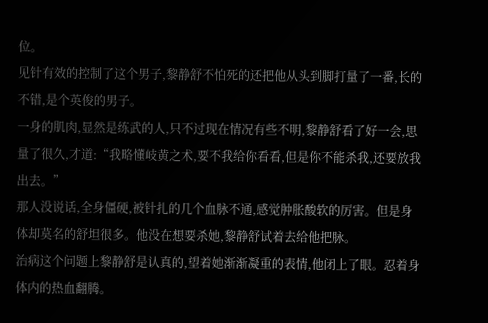位。
见针有效的控制了这个男子,黎静舒不怕死的还把他从头到脚打量了一番,长的不错,是个英俊的男子。
一身的肌肉,显然是练武的人,只不过现在情况有些不明,黎静舒看了好一会,思量了很久,才道:“我略懂岐黄之术,要不我给你看看,但是你不能杀我,还要放我出去。”
那人没说话,全身僵硬,被针扎的几个血脉不通,感觉肿胀酸软的厉害。但是身体却莫名的舒坦很多。他没在想要杀她,黎静舒试着去给他把脉。
治病这个问题上黎静舒是认真的,望着她渐渐凝重的表情,他闭上了眼。忍着身体内的热血翻腾。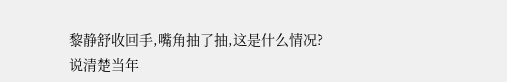黎静舒收回手,嘴角抽了抽,这是什么情况?
说清楚当年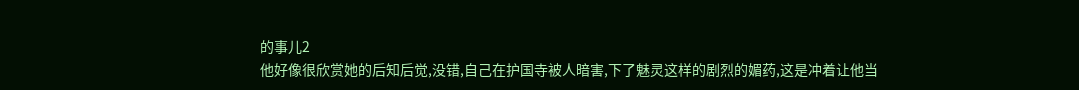的事儿2
他好像很欣赏她的后知后觉,没错,自己在护国寺被人暗害,下了魅灵这样的剧烈的媚药,这是冲着让他当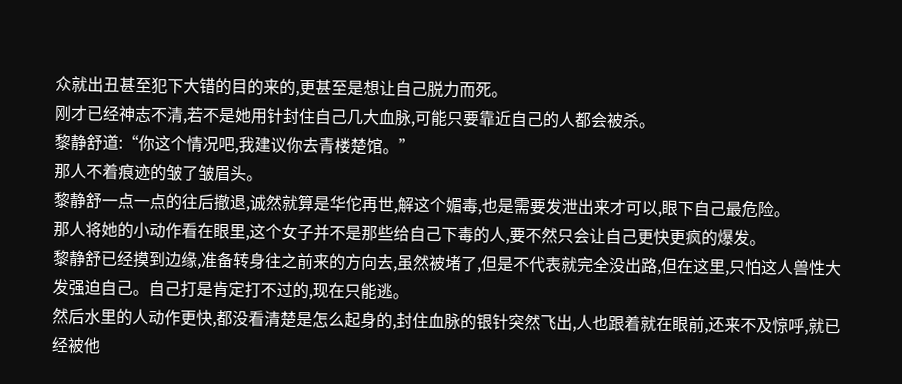众就出丑甚至犯下大错的目的来的,更甚至是想让自己脱力而死。
刚才已经神志不清,若不是她用针封住自己几大血脉,可能只要靠近自己的人都会被杀。
黎静舒道:“你这个情况吧,我建议你去青楼楚馆。”
那人不着痕迹的皱了皱眉头。
黎静舒一点一点的往后撤退,诚然就算是华佗再世,解这个媚毒,也是需要发泄出来才可以,眼下自己最危险。
那人将她的小动作看在眼里,这个女子并不是那些给自己下毒的人,要不然只会让自己更快更疯的爆发。
黎静舒已经摸到边缘,准备转身往之前来的方向去,虽然被堵了,但是不代表就完全没出路,但在这里,只怕这人兽性大发强迫自己。自己打是肯定打不过的,现在只能逃。
然后水里的人动作更快,都没看清楚是怎么起身的,封住血脉的银针突然飞出,人也跟着就在眼前,还来不及惊呼,就已经被他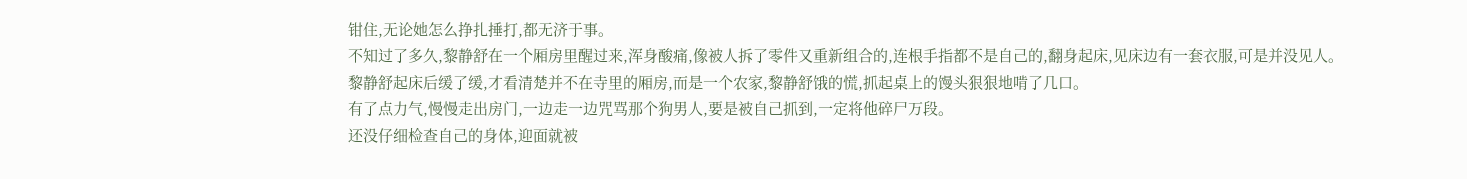钳住,无论她怎么挣扎捶打,都无济于事。
不知过了多久,黎静舒在一个厢房里醒过来,浑身酸痛,像被人拆了零件又重新组合的,连根手指都不是自己的,翻身起床,见床边有一套衣服,可是并没见人。
黎静舒起床后缓了缓,才看清楚并不在寺里的厢房,而是一个农家,黎静舒饿的慌,抓起桌上的馒头狠狠地啃了几口。
有了点力气,慢慢走出房门,一边走一边咒骂那个狗男人,要是被自己抓到,一定将他碎尸万段。
还没仔细检查自己的身体,迎面就被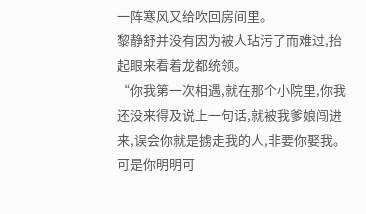一阵寒风又给吹回房间里。
黎静舒并没有因为被人玷污了而难过,抬起眼来看着龙都统领。
“你我第一次相遇,就在那个小院里,你我还没来得及说上一句话,就被我爹娘闯进来,误会你就是掳走我的人,非要你娶我。可是你明明可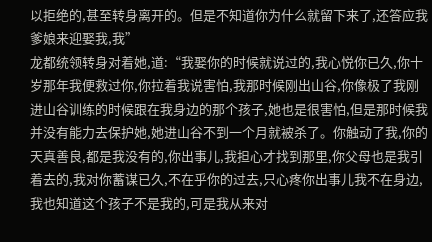以拒绝的,甚至转身离开的。但是不知道你为什么就留下来了,还答应我爹娘来迎娶我,我”
龙都统领转身对着她,道:“我娶你的时候就说过的,我心悦你已久,你十岁那年我便救过你,你拉着我说害怕,我那时候刚出山谷,你像极了我刚进山谷训练的时候跟在我身边的那个孩子,她也是很害怕,但是那时候我并没有能力去保护她,她进山谷不到一个月就被杀了。你触动了我,你的天真善良,都是我没有的,你出事儿,我担心才找到那里,你父母也是我引着去的,我对你蓄谋已久,不在乎你的过去,只心疼你出事儿我不在身边,我也知道这个孩子不是我的,可是我从来对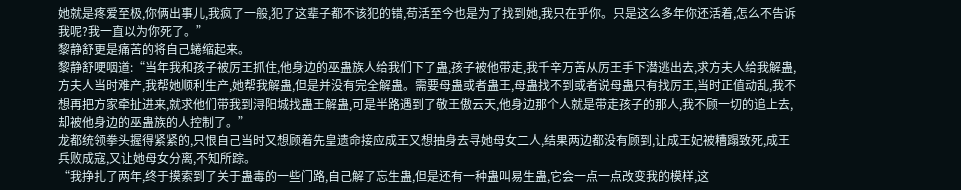她就是疼爱至极,你俩出事儿,我疯了一般,犯了这辈子都不该犯的错,苟活至今也是为了找到她,我只在乎你。只是这么多年你还活着,怎么不告诉我呢?我一直以为你死了。”
黎静舒更是痛苦的将自己蜷缩起来。
黎静舒哽咽道:“当年我和孩子被厉王抓住,他身边的巫蛊族人给我们下了蛊,孩子被他带走,我千辛万苦从厉王手下潜逃出去,求方夫人给我解蛊,方夫人当时难产,我帮她顺利生产,她帮我解蛊,但是并没有完全解蛊。需要母蛊或者蛊王,母蛊找不到或者说母蛊只有找厉王,当时正值动乱,我不想再把方家牵扯进来,就求他们带我到浔阳城找蛊王解蛊,可是半路遇到了敬王傲云天,他身边那个人就是带走孩子的那人,我不顾一切的追上去,却被他身边的巫蛊族的人控制了。”
龙都统领拳头握得紧紧的,只恨自己当时又想顾着先皇遗命接应成王又想抽身去寻她母女二人,结果两边都没有顾到,让成王妃被糟蹋致死,成王兵败成寇,又让她母女分离,不知所踪。
“我挣扎了两年,终于摸索到了关于蛊毒的一些门路,自己解了忘生蛊,但是还有一种蛊叫易生蛊,它会一点一点改变我的模样,这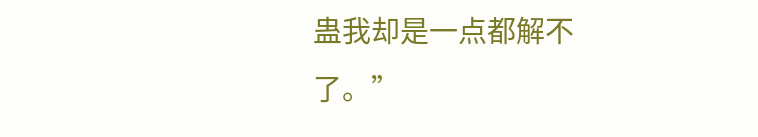蛊我却是一点都解不了。”